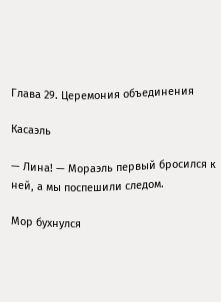Глава 29. Церемония объединения

Касаэль

— Лина! — Мораэль первый бросился к ней, а мы поспешили следом.

Мор бухнулся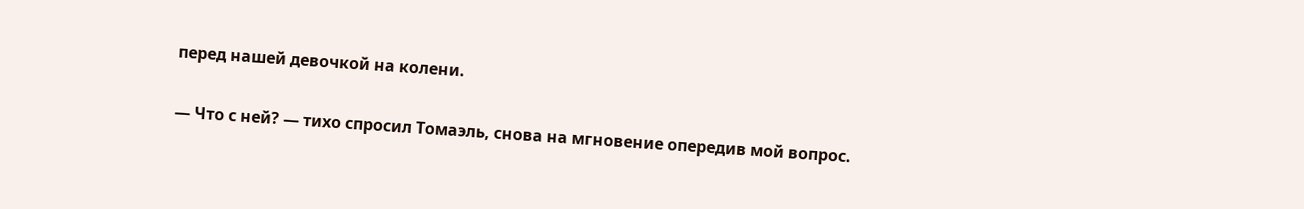перед нашей девочкой на колени.

— Что с ней? — тихо спросил Томаэль, снова на мгновение опередив мой вопрос.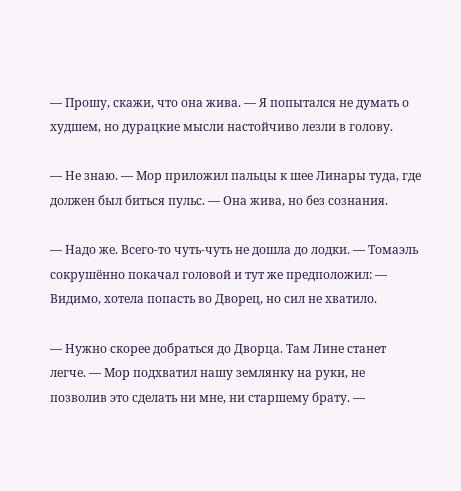— Прошу, скажи, что она жива. — Я попытался не думать о худшем, но дурацкие мысли настойчиво лезли в голову.

— Не знаю. — Мор приложил пальцы к шее Линары туда, где должен был биться пульс. — Она жива, но без сознания.

— Надо же. Всего-то чуть-чуть не дошла до лодки. — Томаэль сокрушённо покачал головой и тут же предположил: — Видимо, хотела попасть во Дворец, но сил не хватило.

— Нужно скорее добраться до Дворца. Там Лине станет легче. — Мор подхватил нашу землянку на руки, не позволив это сделать ни мне, ни старшему брату. —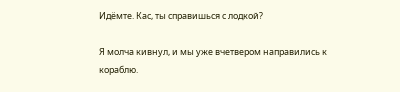Идёмте. Кас, ты справишься с лодкой?

Я молча кивнул, и мы уже вчетвером направились к кораблю.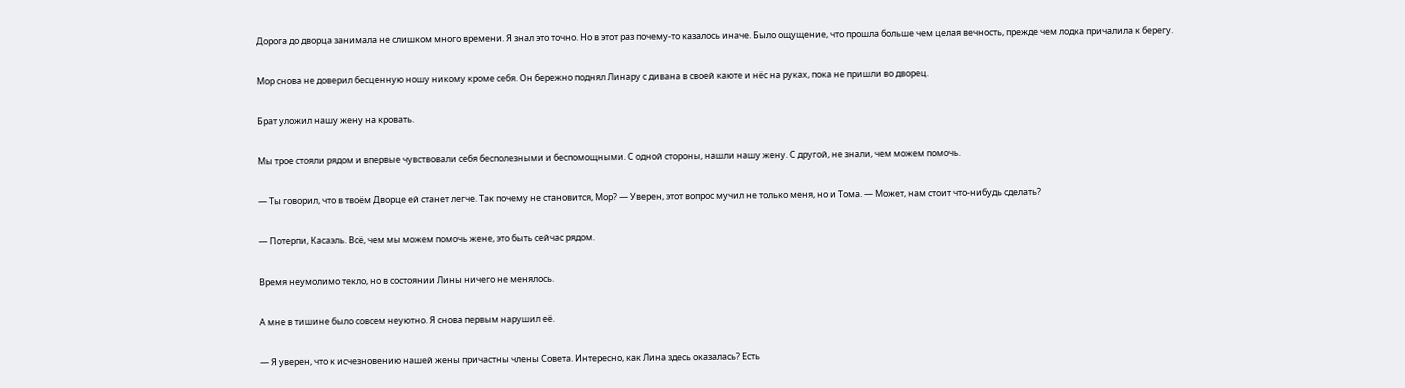Дорога до дворца занимала не слишком много времени. Я знал это точно. Но в этот раз почему-то казалось иначе. Было ощущение, что прошла больше чем целая вечность, прежде чем лодка причалила к берегу.

Мор снова не доверил бесценную ношу никому кроме себя. Он бережно поднял Линару с дивана в своей каюте и нёс на руках, пока не пришли во дворец.

Брат уложил нашу жену на кровать.

Мы трое стояли рядом и впервые чувствовали себя бесполезными и беспомощными. С одной стороны, нашли нашу жену. С другой, не знали, чем можем помочь.

— Ты говорил, что в твоём Дворце ей станет легче. Так почему не становится, Мор? — Уверен, этот вопрос мучил не только меня, но и Тома. — Может, нам стоит что-нибудь сделать?

— Потерпи, Касаэль. Всё, чем мы можем помочь жене, это быть сейчас рядом.

Время неумолимо текло, но в состоянии Лины ничего не менялось.

А мне в тишине было совсем неуютно. Я снова первым нарушил её.

— Я уверен, что к исчезновению нашей жены причастны члены Совета. Интересно, как Лина здесь оказалась? Есть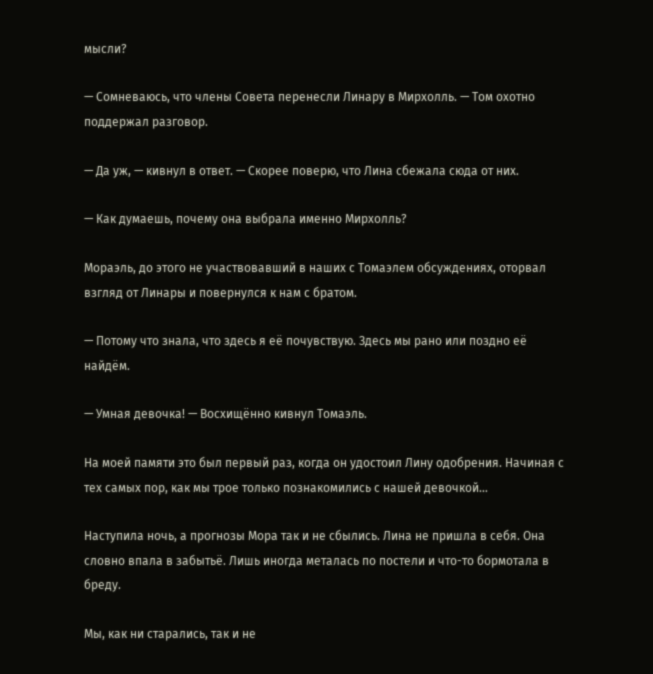мысли?

— Сомневаюсь, что члены Совета перенесли Линару в Мирхолль. — Том охотно поддержал разговор.

— Да уж, — кивнул в ответ. — Скорее поверю, что Лина сбежала сюда от них.

— Как думаешь, почему она выбрала именно Мирхолль?

Мораэль, до этого не участвовавший в наших с Томаэлем обсуждениях, оторвал взгляд от Линары и повернулся к нам с братом.

— Потому что знала, что здесь я её почувствую. Здесь мы рано или поздно её найдём.

— Умная девочка! — Восхищённо кивнул Томаэль.

На моей памяти это был первый раз, когда он удостоил Лину одобрения. Начиная с тех самых пор, как мы трое только познакомились с нашей девочкой…

Наступила ночь, а прогнозы Мора так и не сбылись. Лина не пришла в себя. Она словно впала в забытьё. Лишь иногда металась по постели и что-то бормотала в бреду.

Мы, как ни старались, так и не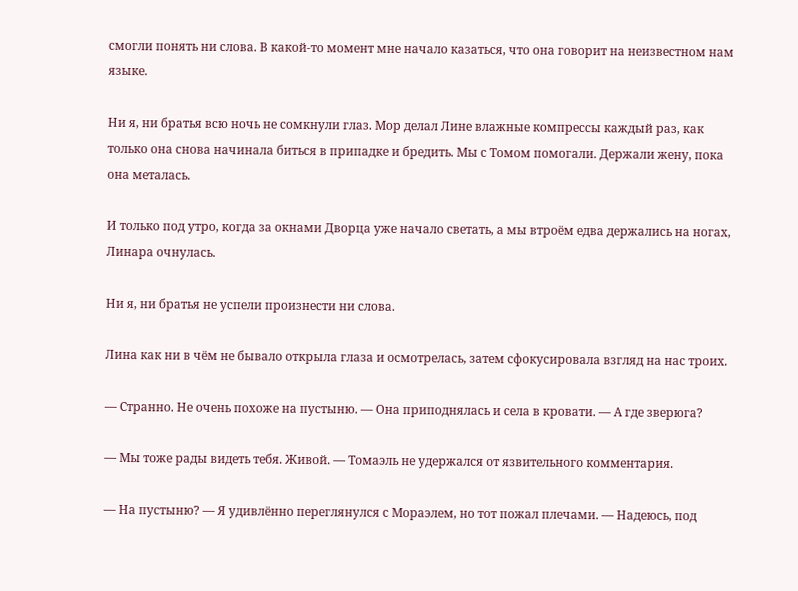смогли понять ни слова. В какой-то момент мне начало казаться, что она говорит на неизвестном нам языке.

Ни я, ни братья всю ночь не сомкнули глаз. Мор делал Лине влажные компрессы каждый раз, как только она снова начинала биться в припадке и бредить. Мы с Томом помогали. Держали жену, пока она металась.

И только под утро, когда за окнами Дворца уже начало светать, а мы втроём едва держались на ногах, Линара очнулась.

Ни я, ни братья не успели произнести ни слова.

Лина как ни в чём не бывало открыла глаза и осмотрелась, затем сфокусировала взгляд на нас троих.

— Странно. Не очень похоже на пустыню. — Она приподнялась и села в кровати. — А где зверюга?

— Мы тоже рады видеть тебя. Живой. — Томаэль не удержался от язвительного комментария.

— На пустыню? — Я удивлённо переглянулся с Мораэлем, но тот пожал плечами. — Надеюсь, под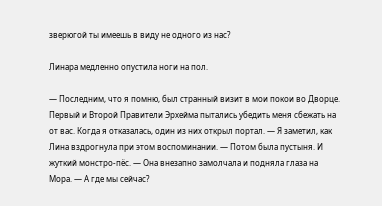зверюгой ты имеешь в виду не одного из нас?

Линара медленно опустила ноги на пол.

— Последним, что я помню, был странный визит в мои покои во Дворце. Первый и Второй Правители Эрхейма пытались убедить меня сбежать на от вас. Когда я отказалась, один из них открыл портал. — Я заметил, как Лина вздрогнула при этом воспоминании. — Потом была пустыня. И жуткий монстро-пёс. — Она внезапно замолчала и подняла глаза на Мора. — А где мы сейчас?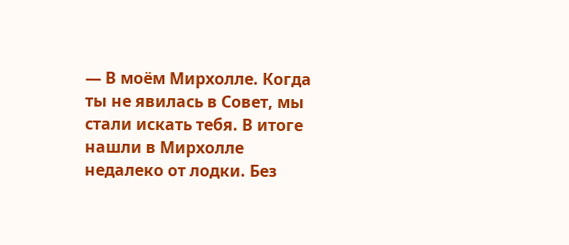— В моём Мирхолле. Когда ты не явилась в Совет, мы стали искать тебя. В итоге нашли в Мирхолле недалеко от лодки. Без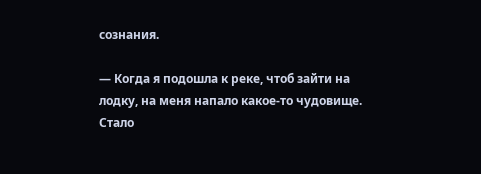сознания.

— Когда я подошла к реке, чтоб зайти на лодку, на меня напало какое-то чудовище. Стало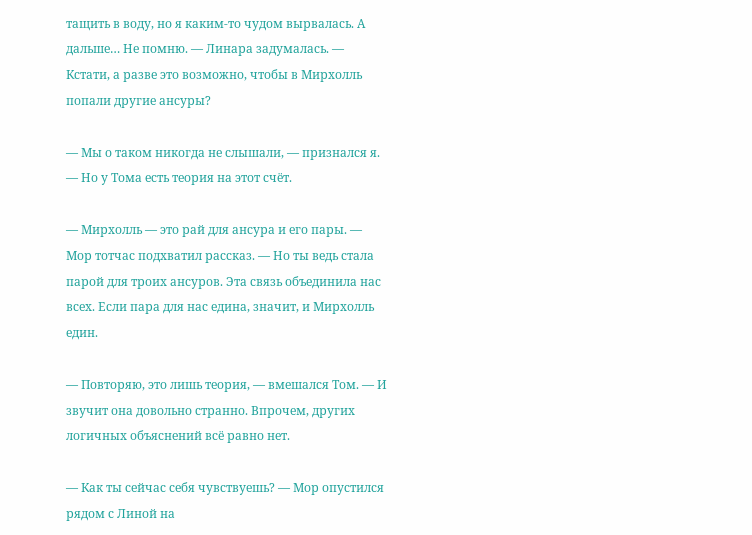тащить в воду, но я каким-то чудом вырвалась. А дальше… Не помню. — Линара задумалась. — Кстати, а разве это возможно, чтобы в Мирхолль попали другие ансуры?

— Мы о таком никогда не слышали, — признался я. — Но у Тома есть теория на этот счёт.

— Мирхолль — это рай для ансура и его пары. — Мор тотчас подхватил рассказ. — Но ты ведь стала парой для троих ансуров. Эта связь объединила нас всех. Если пара для нас едина, значит, и Мирхолль един.

— Повторяю, это лишь теория, — вмешался Том. — И звучит она довольно странно. Впрочем, других логичных объяснений всё равно нет.

— Как ты сейчас себя чувствуешь? — Мор опустился рядом с Линой на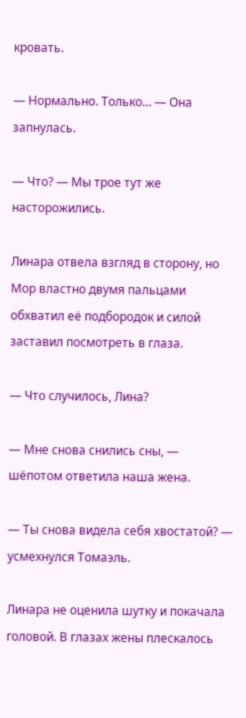кровать.

— Нормально. Только… — Она запнулась.

— Что? — Мы трое тут же насторожились.

Линара отвела взгляд в сторону, но Мор властно двумя пальцами обхватил её подбородок и силой заставил посмотреть в глаза.

— Что случилось, Лина?

— Мне снова снились сны, — шёпотом ответила наша жена.

— Ты снова видела себя хвостатой? — усмехнулся Томаэль.

Линара не оценила шутку и покачала головой. В глазах жены плескалось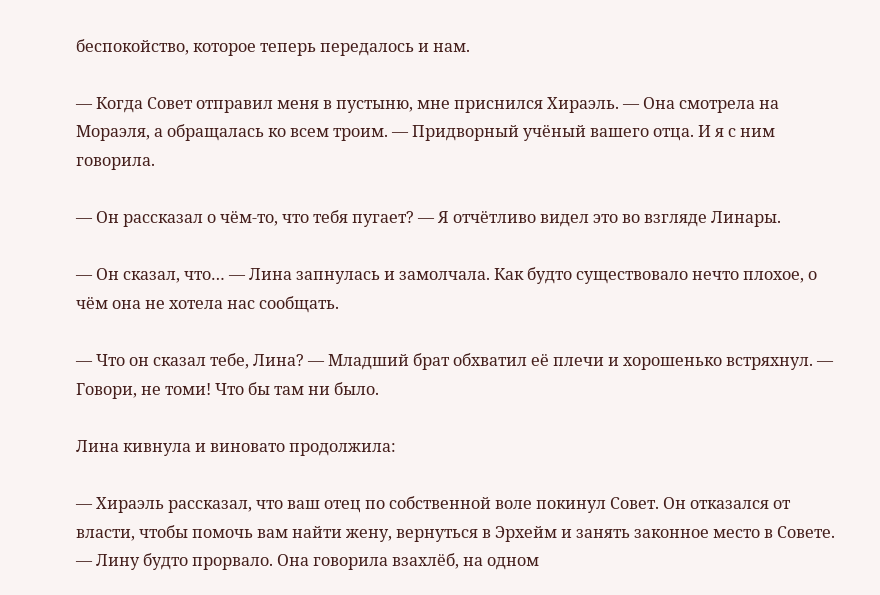беспокойство, которое теперь передалось и нам.

— Когда Совет отправил меня в пустыню, мне приснился Хираэль. — Она смотрела на Мораэля, а обращалась ко всем троим. — Придворный учёный вашего отца. И я с ним говорила.

— Он рассказал о чём-то, что тебя пугает? — Я отчётливо видел это во взгляде Линары.

— Он сказал, что… — Лина запнулась и замолчала. Как будто существовало нечто плохое, о чём она не хотела нас сообщать.

— Что он сказал тебе, Лина? — Младший брат обхватил её плечи и хорошенько встряхнул. — Говори, не томи! Что бы там ни было.

Лина кивнула и виновато продолжила:

— Хираэль рассказал, что ваш отец по собственной воле покинул Совет. Он отказался от власти, чтобы помочь вам найти жену, вернуться в Эрхейм и занять законное место в Совете. — Лину будто прорвало. Она говорила взахлёб, на одном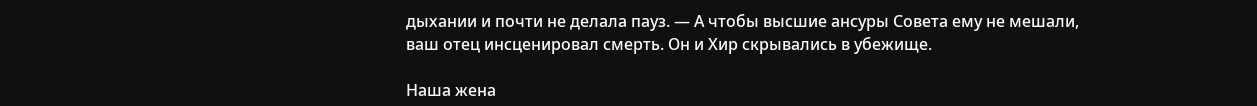дыхании и почти не делала пауз. — А чтобы высшие ансуры Совета ему не мешали, ваш отец инсценировал смерть. Он и Хир скрывались в убежище.

Наша жена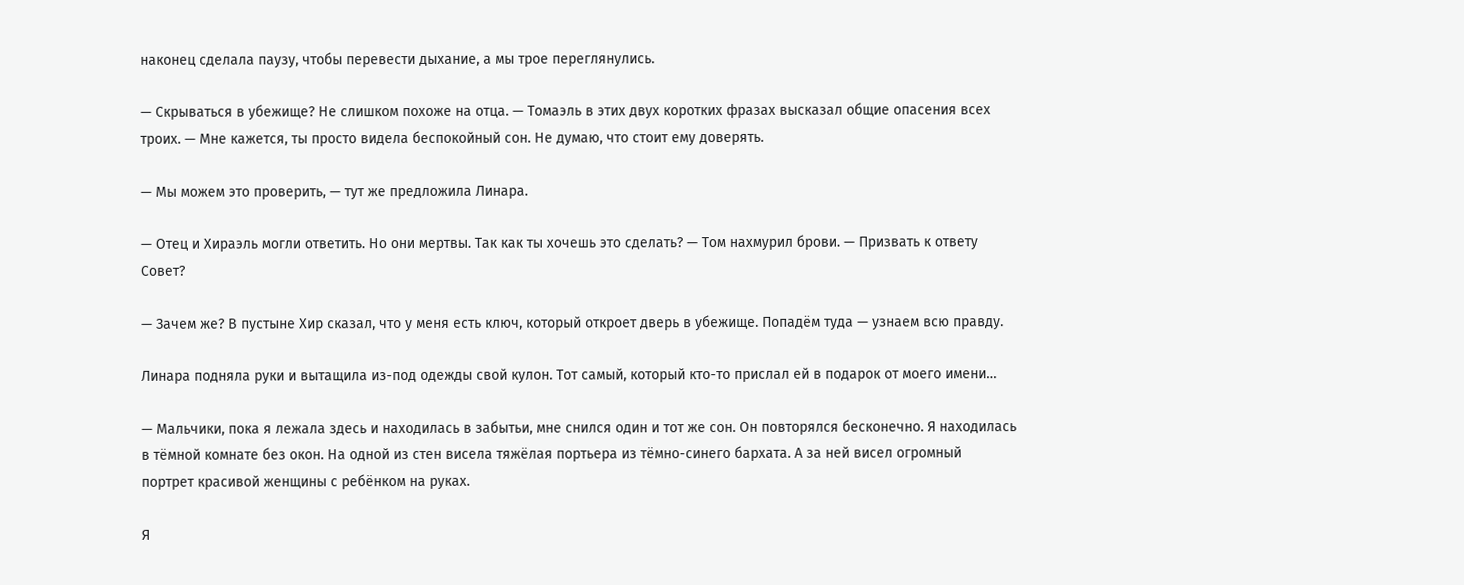наконец сделала паузу, чтобы перевести дыхание, а мы трое переглянулись.

— Скрываться в убежище? Не слишком похоже на отца. — Томаэль в этих двух коротких фразах высказал общие опасения всех троих. — Мне кажется, ты просто видела беспокойный сон. Не думаю, что стоит ему доверять.

— Мы можем это проверить, — тут же предложила Линара.

— Отец и Хираэль могли ответить. Но они мертвы. Так как ты хочешь это сделать? — Том нахмурил брови. — Призвать к ответу Совет?

— Зачем же? В пустыне Хир сказал, что у меня есть ключ, который откроет дверь в убежище. Попадём туда — узнаем всю правду.

Линара подняла руки и вытащила из-под одежды свой кулон. Тот самый, который кто-то прислал ей в подарок от моего имени…

— Мальчики, пока я лежала здесь и находилась в забытьи, мне снился один и тот же сон. Он повторялся бесконечно. Я находилась в тёмной комнате без окон. На одной из стен висела тяжёлая портьера из тёмно-синего бархата. А за ней висел огромный портрет красивой женщины с ребёнком на руках.

Я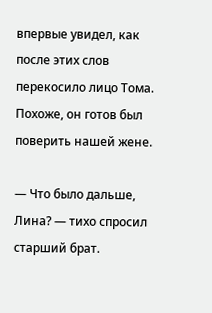впервые увидел, как после этих слов перекосило лицо Тома. Похоже, он готов был поверить нашей жене.

— Что было дальше, Лина? — тихо спросил старший брат.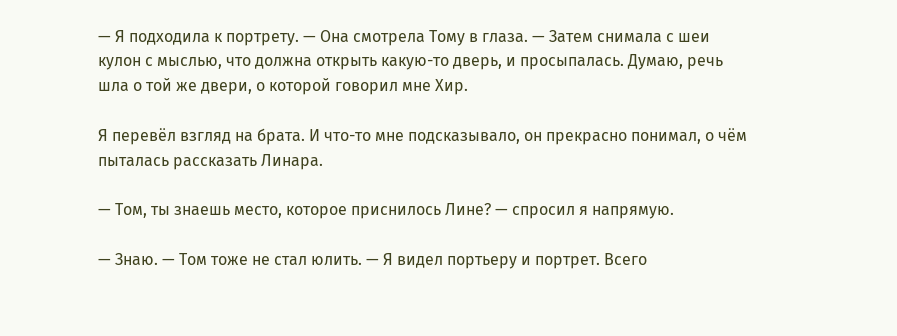— Я подходила к портрету. — Она смотрела Тому в глаза. — Затем снимала с шеи кулон с мыслью, что должна открыть какую-то дверь, и просыпалась. Думаю, речь шла о той же двери, о которой говорил мне Хир.

Я перевёл взгляд на брата. И что-то мне подсказывало, он прекрасно понимал, о чём пыталась рассказать Линара.

— Том, ты знаешь место, которое приснилось Лине? — спросил я напрямую.

— Знаю. — Том тоже не стал юлить. — Я видел портьеру и портрет. Всего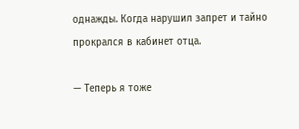однажды. Когда нарушил запрет и тайно прокрался в кабинет отца.

— Теперь я тоже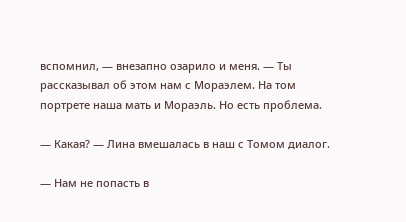вспомнил, — внезапно озарило и меня. — Ты рассказывал об этом нам с Мораэлем. На том портрете наша мать и Мораэль. Но есть проблема.

— Какая? — Лина вмешалась в наш с Томом диалог.

— Нам не попасть в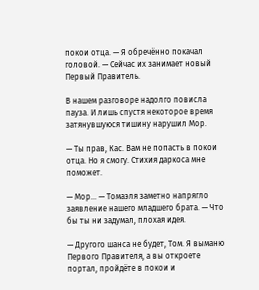покои отца. — Я обречённо покачал головой. — Сейчас их занимает новый Первый Правитель.

В нашем разговоре надолго повисла пауза. И лишь спустя некоторое время затянувшуюся тишину нарушил Мор.

— Ты прав, Кас. Вам не попасть в покои отца. Но я смогу. Стихия даркоса мне поможет.

— Мор… — Томаэля заметно напрягло заявление нашего младшего брата. — Что бы ты ни задумал, плохая идея.

— Другого шанса не будет, Том. Я выманю Первого Правителя, а вы откроете портал, пройдёте в покои и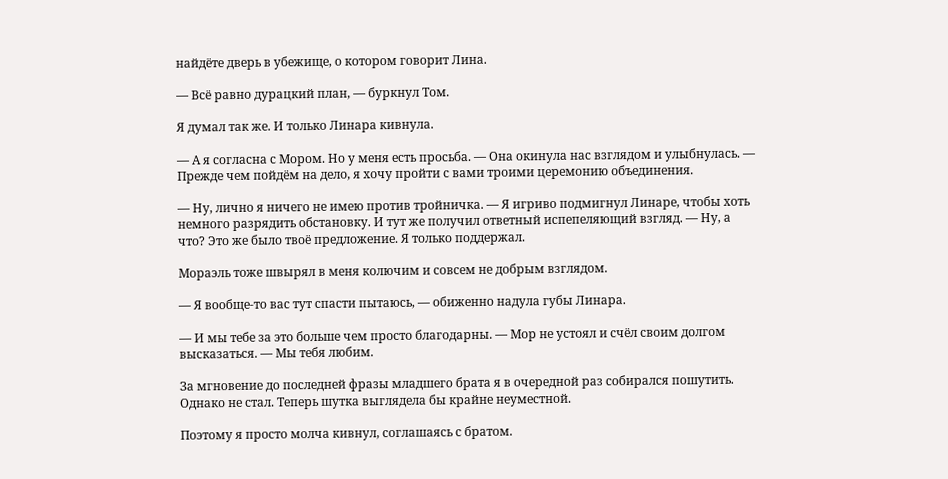найдёте дверь в убежище, о котором говорит Лина.

— Всё равно дурацкий план, — буркнул Том.

Я думал так же. И только Линара кивнула.

— А я согласна с Мором. Но у меня есть просьба. — Она окинула нас взглядом и улыбнулась. — Прежде чем пойдём на дело, я хочу пройти с вами троими церемонию объединения.

— Ну, лично я ничего не имею против тройничка. — Я игриво подмигнул Линаре, чтобы хоть немного разрядить обстановку. И тут же получил ответный испепеляющий взгляд. — Ну, а что? Это же было твоё предложение. Я только поддержал.

Мораэль тоже швырял в меня колючим и совсем не добрым взглядом.

— Я вообще-то вас тут спасти пытаюсь, — обиженно надула губы Линара.

— И мы тебе за это больше чем просто благодарны. — Мор не устоял и счёл своим долгом высказаться. — Мы тебя любим.

За мгновение до последней фразы младшего брата я в очередной раз собирался пошутить. Однако не стал. Теперь шутка выглядела бы крайне неуместной.

Поэтому я просто молча кивнул, соглашаясь с братом.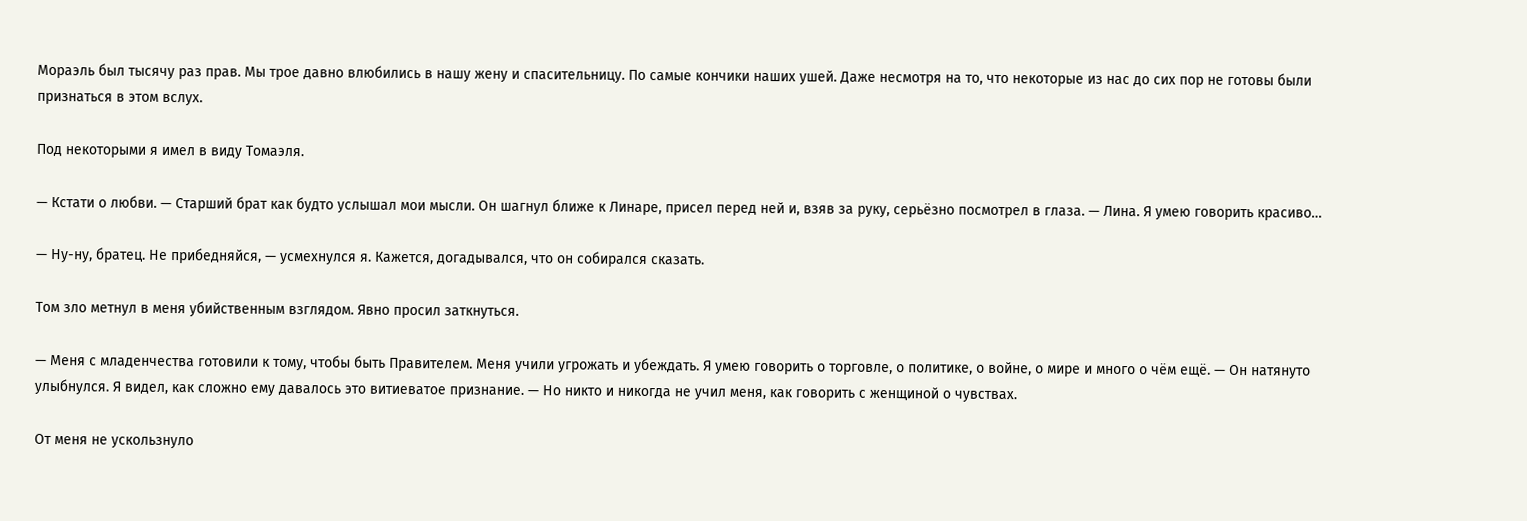Мораэль был тысячу раз прав. Мы трое давно влюбились в нашу жену и спасительницу. По самые кончики наших ушей. Даже несмотря на то, что некоторые из нас до сих пор не готовы были признаться в этом вслух.

Под некоторыми я имел в виду Томаэля.

— Кстати о любви. — Старший брат как будто услышал мои мысли. Он шагнул ближе к Линаре, присел перед ней и, взяв за руку, серьёзно посмотрел в глаза. — Лина. Я умею говорить красиво…

— Ну-ну, братец. Не прибедняйся, — усмехнулся я. Кажется, догадывался, что он собирался сказать.

Том зло метнул в меня убийственным взглядом. Явно просил заткнуться.

— Меня с младенчества готовили к тому, чтобы быть Правителем. Меня учили угрожать и убеждать. Я умею говорить о торговле, о политике, о войне, о мире и много о чём ещё. — Он натянуто улыбнулся. Я видел, как сложно ему давалось это витиеватое признание. — Но никто и никогда не учил меня, как говорить с женщиной о чувствах.

От меня не ускользнуло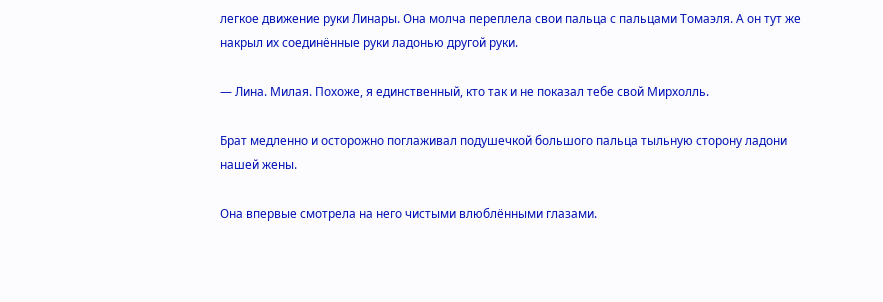легкое движение руки Линары. Она молча переплела свои пальца с пальцами Томаэля. А он тут же накрыл их соединённые руки ладонью другой руки.

— Лина. Милая. Похоже, я единственный, кто так и не показал тебе свой Мирхолль.

Брат медленно и осторожно поглаживал подушечкой большого пальца тыльную сторону ладони нашей жены.

Она впервые смотрела на него чистыми влюблёнными глазами.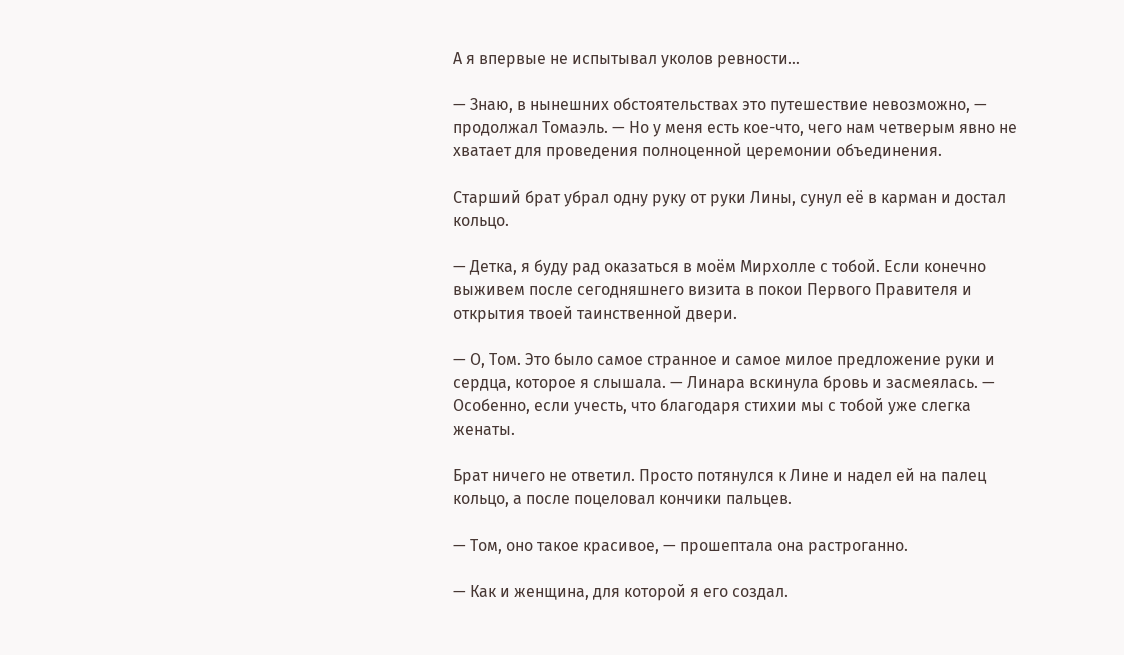А я впервые не испытывал уколов ревности…

— Знаю, в нынешних обстоятельствах это путешествие невозможно, — продолжал Томаэль. — Но у меня есть кое-что, чего нам четверым явно не хватает для проведения полноценной церемонии объединения.

Старший брат убрал одну руку от руки Лины, сунул её в карман и достал кольцо.

— Детка, я буду рад оказаться в моём Мирхолле с тобой. Если конечно выживем после сегодняшнего визита в покои Первого Правителя и открытия твоей таинственной двери.

— О, Том. Это было самое странное и самое милое предложение руки и сердца, которое я слышала. — Линара вскинула бровь и засмеялась. — Особенно, если учесть, что благодаря стихии мы с тобой уже слегка женаты.

Брат ничего не ответил. Просто потянулся к Лине и надел ей на палец кольцо, а после поцеловал кончики пальцев.

— Том, оно такое красивое, — прошептала она растроганно.

— Как и женщина, для которой я его создал.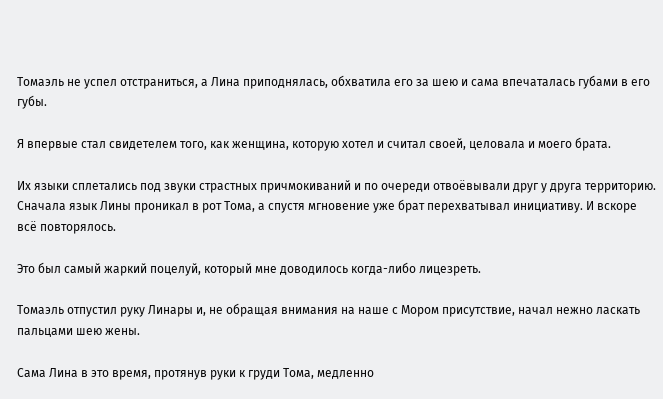Томаэль не успел отстраниться, а Лина приподнялась, обхватила его за шею и сама впечаталась губами в его губы.

Я впервые стал свидетелем того, как женщина, которую хотел и считал своей, целовала и моего брата.

Их языки сплетались под звуки страстных причмокиваний и по очереди отвоёвывали друг у друга территорию. Сначала язык Лины проникал в рот Тома, а спустя мгновение уже брат перехватывал инициативу. И вскоре всё повторялось.

Это был самый жаркий поцелуй, который мне доводилось когда-либо лицезреть.

Томаэль отпустил руку Линары и, не обращая внимания на наше с Мором присутствие, начал нежно ласкать пальцами шею жены.

Сама Лина в это время, протянув руки к груди Тома, медленно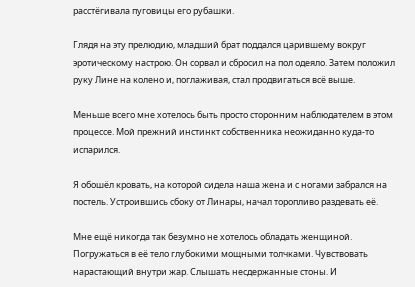расстёгивала пуговицы его рубашки.

Глядя на эту прелюдию, младший брат поддался царившему вокруг эротическому настрою. Он сорвал и сбросил на пол одеяло. Затем положил руку Лине на колено и, поглаживая, стал продвигаться всё выше.

Меньше всего мне хотелось быть просто сторонним наблюдателем в этом процессе. Мой прежний инстинкт собственника неожиданно куда-то испарился.

Я обошёл кровать, на которой сидела наша жена и с ногами забрался на постель. Устроившись сбоку от Линары, начал торопливо раздевать её.

Мне ещё никогда так безумно не хотелось обладать женщиной. Погружаться в её тело глубокими мощными толчками. Чувствовать нарастающий внутри жар. Слышать несдержанные стоны. И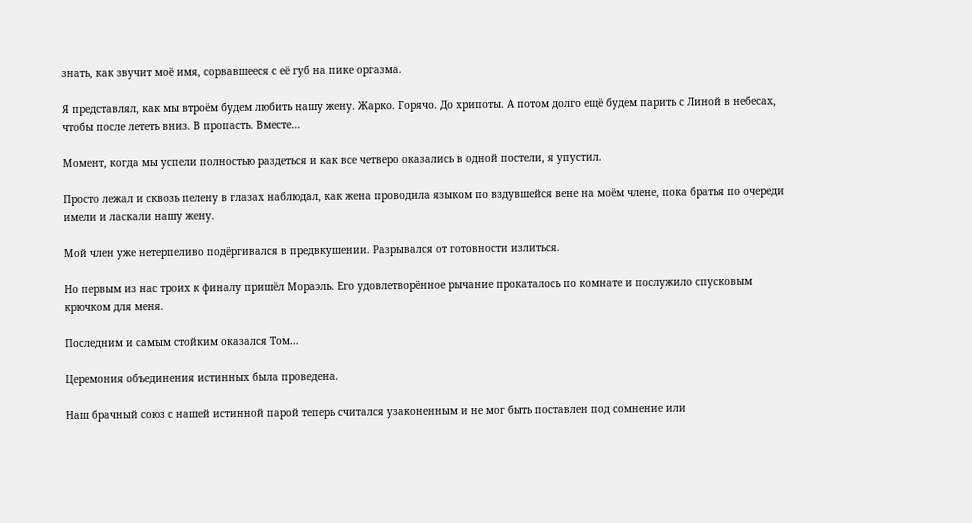знать, как звучит моё имя, сорвавшееся с её губ на пике оргазма.

Я представлял, как мы втроём будем любить нашу жену. Жарко. Горячо. До хрипоты. А потом долго ещё будем парить с Линой в небесах, чтобы после лететь вниз. В пропасть. Вместе…

Момент, когда мы успели полностью раздеться и как все четверо оказались в одной постели, я упустил.

Просто лежал и сквозь пелену в глазах наблюдал, как жена проводила языком по вздувшейся вене на моём члене, пока братья по очереди имели и ласкали нашу жену.

Мой член уже нетерпеливо подёргивался в предвкушении. Разрывался от готовности излиться.

Но первым из нас троих к финалу пришёл Мораэль. Его удовлетворённое рычание прокаталось по комнате и послужило спусковым крючком для меня.

Последним и самым стойким оказался Том…

Церемония объединения истинных была проведена.

Наш брачный союз с нашей истинной парой теперь считался узаконенным и не мог быть поставлен под сомнение или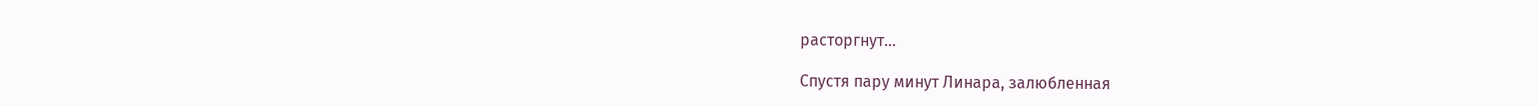расторгнут…

Спустя пару минут Линара, залюбленная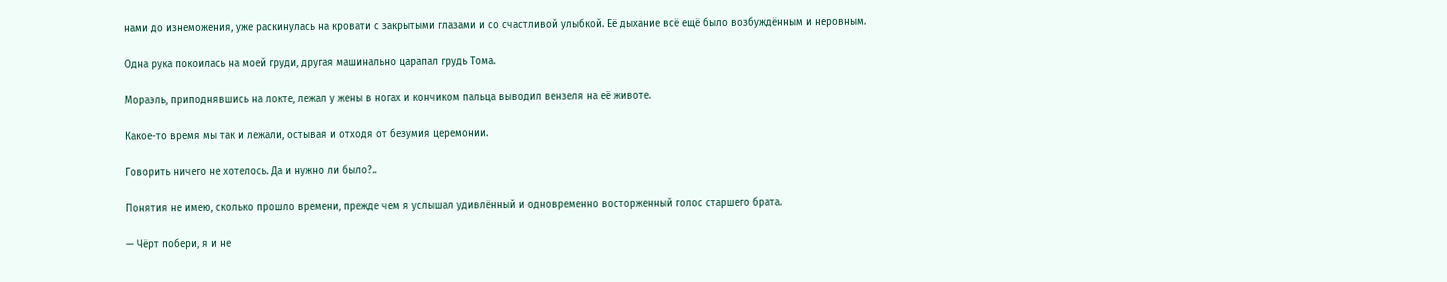нами до изнеможения, уже раскинулась на кровати с закрытыми глазами и со счастливой улыбкой. Её дыхание всё ещё было возбуждённым и неровным.

Одна рука покоилась на моей груди, другая машинально царапал грудь Тома.

Мораэль, приподнявшись на локте, лежал у жены в ногах и кончиком пальца выводил вензеля на её животе.

Какое-то время мы так и лежали, остывая и отходя от безумия церемонии.

Говорить ничего не хотелось. Да и нужно ли было?..

Понятия не имею, сколько прошло времени, прежде чем я услышал удивлённый и одновременно восторженный голос старшего брата.

— Чёрт побери, я и не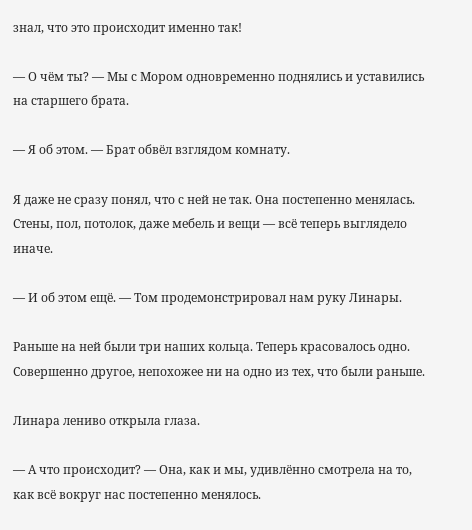знал, что это происходит именно так!

— О чём ты? — Мы с Мором одновременно поднялись и уставились на старшего брата.

— Я об этом. — Брат обвёл взглядом комнату.

Я даже не сразу понял, что с ней не так. Она постепенно менялась. Стены, пол, потолок, даже мебель и вещи — всё теперь выглядело иначе.

— И об этом ещё. — Том продемонстрировал нам руку Линары.

Раньше на ней были три наших кольца. Теперь красовалось одно. Совершенно другое, непохожее ни на одно из тех, что были раньше.

Линара лениво открыла глаза.

— А что происходит? — Она, как и мы, удивлённо смотрела на то, как всё вокруг нас постепенно менялось.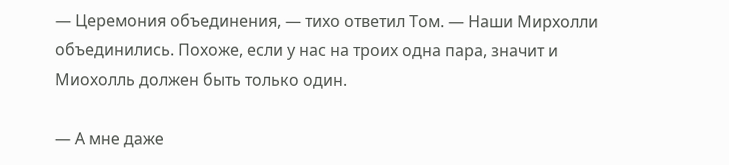— Церемония объединения, — тихо ответил Том. — Наши Мирхолли объединились. Похоже, если у нас на троих одна пара, значит и Миохолль должен быть только один.

— А мне даже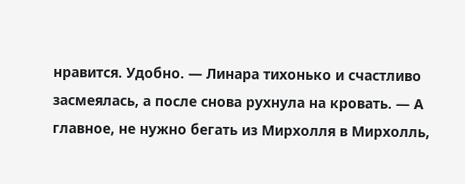нравится. Удобно. — Линара тихонько и счастливо засмеялась, а после снова рухнула на кровать. — А главное, не нужно бегать из Мирхолля в Мирхолль,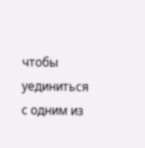чтобы уединиться с одним из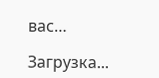вас…

Загрузка...